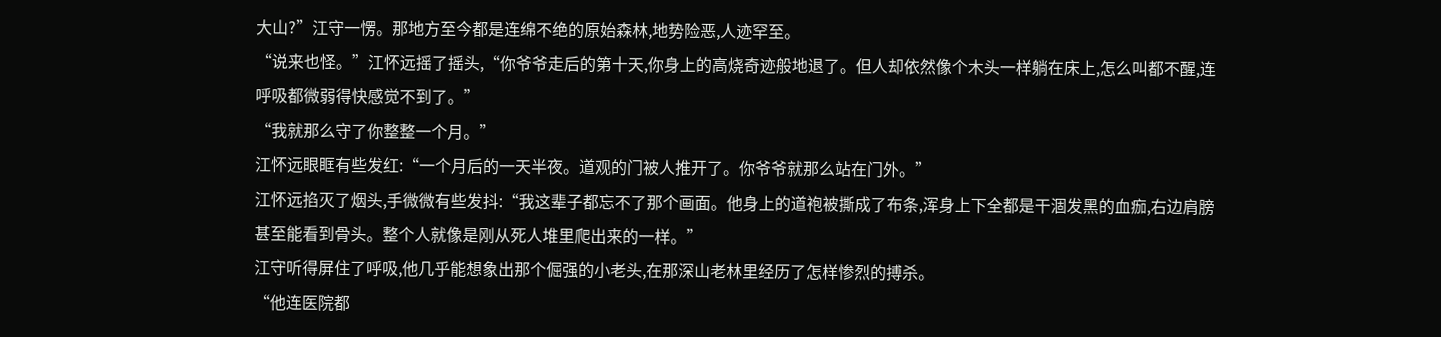大山?”江守一愣。那地方至今都是连绵不绝的原始森林,地势险恶,人迹罕至。
“说来也怪。”江怀远摇了摇头,“你爷爷走后的第十天,你身上的高烧奇迹般地退了。但人却依然像个木头一样躺在床上,怎么叫都不醒,连呼吸都微弱得快感觉不到了。”
“我就那么守了你整整一个月。”
江怀远眼眶有些发红:“一个月后的一天半夜。道观的门被人推开了。你爷爷就那么站在门外。”
江怀远掐灭了烟头,手微微有些发抖:“我这辈子都忘不了那个画面。他身上的道袍被撕成了布条,浑身上下全都是干涸发黑的血痂,右边肩膀甚至能看到骨头。整个人就像是刚从死人堆里爬出来的一样。”
江守听得屏住了呼吸,他几乎能想象出那个倔强的小老头,在那深山老林里经历了怎样惨烈的搏杀。
“他连医院都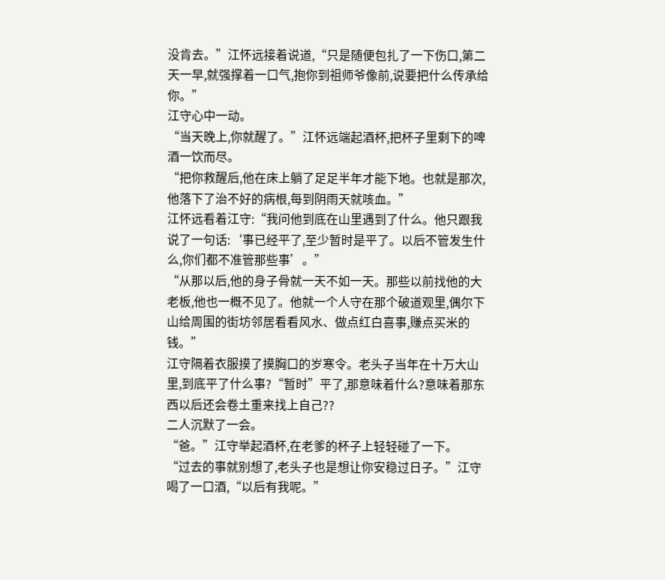没肯去。”江怀远接着说道,“只是随便包扎了一下伤口,第二天一早,就强撑着一口气,抱你到祖师爷像前,说要把什么传承给你。”
江守心中一动。
“当天晚上,你就醒了。”江怀远端起酒杯,把杯子里剩下的啤酒一饮而尽。
“把你救醒后,他在床上躺了足足半年才能下地。也就是那次,他落下了治不好的病根,每到阴雨天就咳血。”
江怀远看着江守:“我问他到底在山里遇到了什么。他只跟我说了一句话:‘事已经平了,至少暂时是平了。以后不管发生什么,你们都不准管那些事’。”
“从那以后,他的身子骨就一天不如一天。那些以前找他的大老板,他也一概不见了。他就一个人守在那个破道观里,偶尔下山给周围的街坊邻居看看风水、做点红白喜事,赚点买米的钱。”
江守隔着衣服摸了摸胸口的岁寒令。老头子当年在十万大山里,到底平了什么事?“暂时”平了,那意味着什么?意味着那东西以后还会卷土重来找上自己??
二人沉默了一会。
“爸。”江守举起酒杯,在老爹的杯子上轻轻碰了一下。
“过去的事就别想了,老头子也是想让你安稳过日子。”江守喝了一口酒,“以后有我呢。”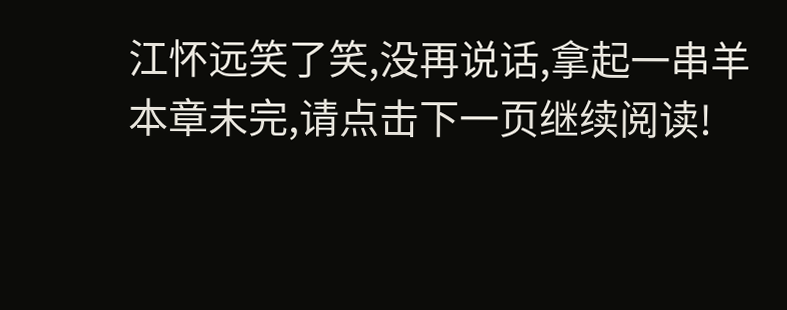江怀远笑了笑,没再说话,拿起一串羊
本章未完,请点击下一页继续阅读!